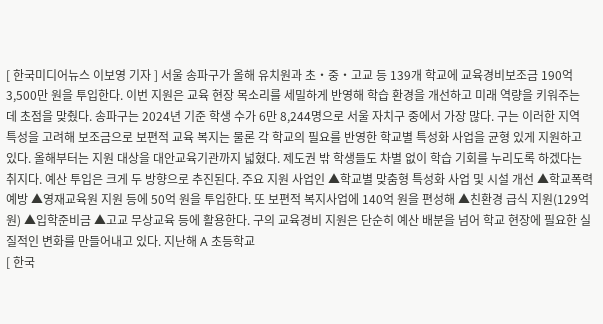[ 한국미디어뉴스 이보영 기자 ] 서울 송파구가 올해 유치원과 초‧중‧고교 등 139개 학교에 교육경비보조금 190억 3,500만 원을 투입한다. 이번 지원은 교육 현장 목소리를 세밀하게 반영해 학습 환경을 개선하고 미래 역량을 키워주는 데 초점을 맞췄다. 송파구는 2024년 기준 학생 수가 6만 8,244명으로 서울 자치구 중에서 가장 많다. 구는 이러한 지역 특성을 고려해 보조금으로 보편적 교육 복지는 물론 각 학교의 필요를 반영한 학교별 특성화 사업을 균형 있게 지원하고 있다. 올해부터는 지원 대상을 대안교육기관까지 넓혔다. 제도권 밖 학생들도 차별 없이 학습 기회를 누리도록 하겠다는 취지다. 예산 투입은 크게 두 방향으로 추진된다. 주요 지원 사업인 ▲학교별 맞춤형 특성화 사업 및 시설 개선 ▲학교폭력 예방 ▲영재교육원 지원 등에 50억 원을 투입한다. 또 보편적 복지사업에 140억 원을 편성해 ▲친환경 급식 지원(129억 원) ▲입학준비금 ▲고교 무상교육 등에 활용한다. 구의 교육경비 지원은 단순히 예산 배분을 넘어 학교 현장에 필요한 실질적인 변화를 만들어내고 있다. 지난해 A 초등학교
[ 한국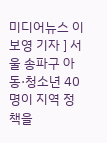미디어뉴스 이보영 기자 ] 서울 송파구 아동·청소년 40명이 지역 정책을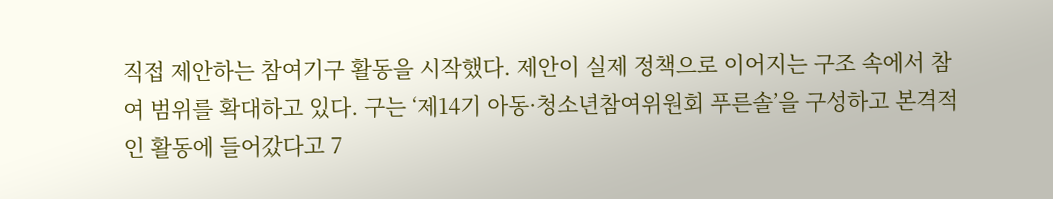직접 제안하는 참여기구 활동을 시작했다. 제안이 실제 정책으로 이어지는 구조 속에서 참여 범위를 확대하고 있다. 구는 ‘제14기 아동·청소년참여위원회 푸른솔’을 구성하고 본격적인 활동에 들어갔다고 7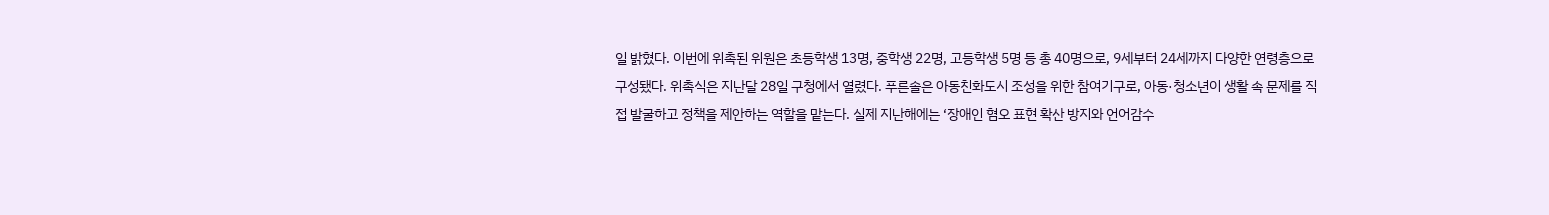일 밝혔다. 이번에 위촉된 위원은 초등학생 13명, 중학생 22명, 고등학생 5명 등 총 40명으로, 9세부터 24세까지 다양한 연령층으로 구성됐다. 위촉식은 지난달 28일 구청에서 열렸다. 푸른솔은 아동친화도시 조성을 위한 참여기구로, 아동·청소년이 생활 속 문제를 직접 발굴하고 정책을 제안하는 역할을 맡는다. 실제 지난해에는 ‘장애인 혐오 표현 확산 방지와 언어감수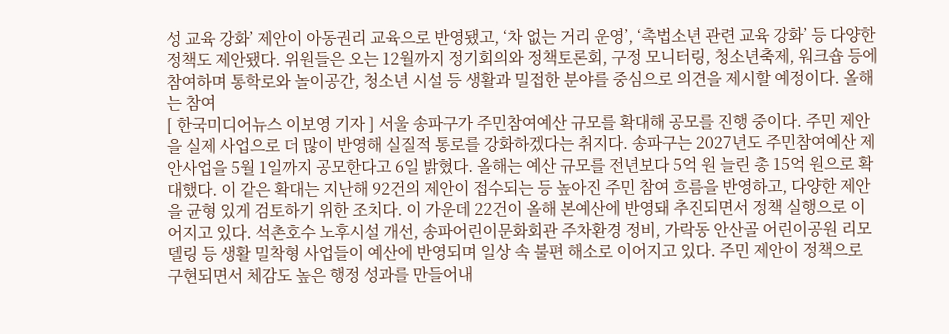성 교육 강화’ 제안이 아동권리 교육으로 반영됐고, ‘차 없는 거리 운영’, ‘촉법소년 관련 교육 강화’ 등 다양한 정책도 제안됐다. 위원들은 오는 12월까지 정기회의와 정책토론회, 구정 모니터링, 청소년축제, 워크숍 등에 참여하며 통학로와 놀이공간, 청소년 시설 등 생활과 밀접한 분야를 중심으로 의견을 제시할 예정이다. 올해는 참여
[ 한국미디어뉴스 이보영 기자 ] 서울 송파구가 주민참여예산 규모를 확대해 공모를 진행 중이다. 주민 제안을 실제 사업으로 더 많이 반영해 실질적 통로를 강화하겠다는 취지다. 송파구는 2027년도 주민참여예산 제안사업을 5월 1일까지 공모한다고 6일 밝혔다. 올해는 예산 규모를 전년보다 5억 원 늘린 총 15억 원으로 확대했다. 이 같은 확대는 지난해 92건의 제안이 접수되는 등 높아진 주민 참여 흐름을 반영하고, 다양한 제안을 균형 있게 검토하기 위한 조치다. 이 가운데 22건이 올해 본예산에 반영돼 추진되면서 정책 실행으로 이어지고 있다. 석촌호수 노후시설 개선, 송파어린이문화회관 주차환경 정비, 가락동 안산골 어린이공원 리모델링 등 생활 밀착형 사업들이 예산에 반영되며 일상 속 불편 해소로 이어지고 있다. 주민 제안이 정책으로 구현되면서 체감도 높은 행정 성과를 만들어내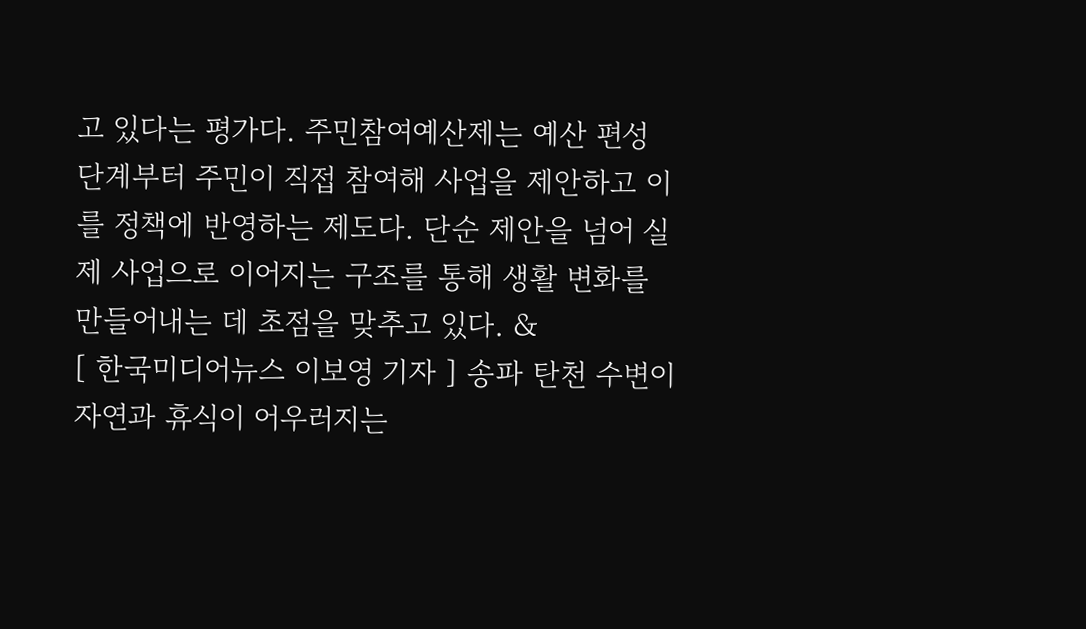고 있다는 평가다. 주민참여예산제는 예산 편성 단계부터 주민이 직접 참여해 사업을 제안하고 이를 정책에 반영하는 제도다. 단순 제안을 넘어 실제 사업으로 이어지는 구조를 통해 생활 변화를 만들어내는 데 초점을 맞추고 있다. &
[ 한국미디어뉴스 이보영 기자 ] 송파 탄천 수변이 자연과 휴식이 어우러지는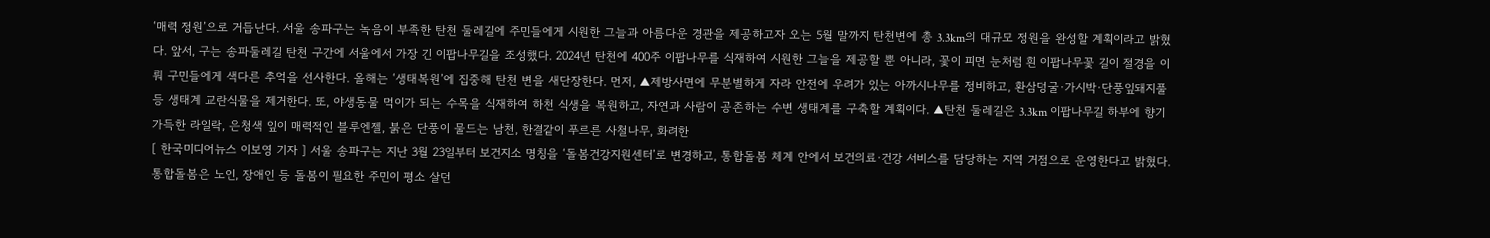‘매력 정원’으로 거듭난다. 서울 송파구는 녹음이 부족한 탄천 둘레길에 주민들에게 시원한 그늘과 아름다운 경관을 제공하고자 오는 5월 말까지 탄천변에 총 3.3km의 대규모 정원을 완성할 계획이라고 밝혔다. 앞서, 구는 송파둘레길 탄천 구간에 서울에서 가장 긴 이팝나무길을 조성했다. 2024년 탄천에 400주 이팝나무를 식재하여 시원한 그늘을 제공할 뿐 아니라, 꽃이 피면 눈처럼 흰 이팝나무꽃 길이 절경을 이뤄 구민들에게 색다른 추억을 선사한다. 올해는 ‘생태복원’에 집중해 탄천 변을 새단장한다. 먼저, ▲제방사면에 무분별하게 자라 안전에 우려가 있는 아까시나무를 정비하고, 환삼덩굴·가시박·단풍잎돼지풀 등 생태계 교란식물을 제거한다. 또, 야생동물 먹이가 되는 수목을 식재하여 하천 식생을 복원하고, 자연과 사람이 공존하는 수변 생태계를 구축할 계획이다. ▲탄천 둘레길은 3.3km 이팝나무길 하부에 향기 가득한 라일락, 은청색 잎이 매력적인 블루엔젤, 붉은 단풍이 물드는 남천, 한결같이 푸르른 사철나무, 화려한
[ 한국미디어뉴스 이보영 기자 ] 서울 송파구는 지난 3월 23일부터 보건지소 명칭을 ‘돌봄건강지원센터’로 변경하고, 통합돌봄 체계 안에서 보건의료·건강 서비스를 담당하는 지역 거점으로 운영한다고 밝혔다. 통합돌봄은 노인, 장애인 등 돌봄이 필요한 주민이 평소 살던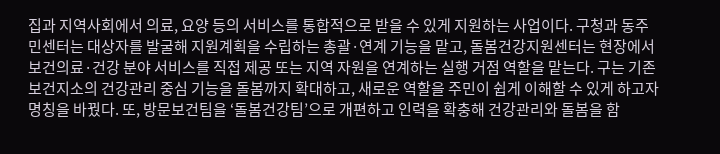집과 지역사회에서 의료, 요양 등의 서비스를 통합적으로 받을 수 있게 지원하는 사업이다. 구청과 동주민센터는 대상자를 발굴해 지원계획을 수립하는 총괄·연계 기능을 맡고, 돌봄건강지원센터는 현장에서 보건의료·건강 분야 서비스를 직접 제공 또는 지역 자원을 연계하는 실행 거점 역할을 맡는다. 구는 기존 보건지소의 건강관리 중심 기능을 돌봄까지 확대하고, 새로운 역할을 주민이 쉽게 이해할 수 있게 하고자 명칭을 바꿨다. 또, 방문보건팀을 ‘돌봄건강팀’으로 개편하고 인력을 확충해 건강관리와 돌봄을 함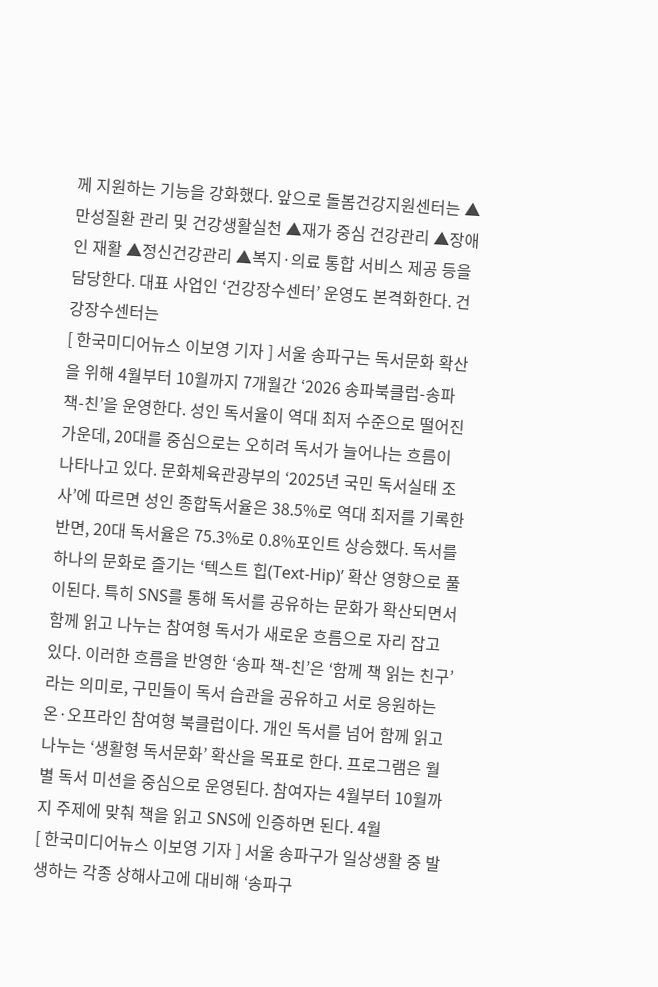께 지원하는 기능을 강화했다. 앞으로 돌봄건강지원센터는 ▲만성질환 관리 및 건강생활실천 ▲재가 중심 건강관리 ▲장애인 재활 ▲정신건강관리 ▲복지·의료 통합 서비스 제공 등을 담당한다. 대표 사업인 ‘건강장수센터’ 운영도 본격화한다. 건강장수센터는
[ 한국미디어뉴스 이보영 기자 ] 서울 송파구는 독서문화 확산을 위해 4월부터 10월까지 7개월간 ‘2026 송파북클럽-송파 책-친’을 운영한다. 성인 독서율이 역대 최저 수준으로 떨어진 가운데, 20대를 중심으로는 오히려 독서가 늘어나는 흐름이 나타나고 있다. 문화체육관광부의 ‘2025년 국민 독서실태 조사’에 따르면 성인 종합독서율은 38.5%로 역대 최저를 기록한 반면, 20대 독서율은 75.3%로 0.8%포인트 상승했다. 독서를 하나의 문화로 즐기는 ‘텍스트 힙(Text-Hip)’ 확산 영향으로 풀이된다. 특히 SNS를 통해 독서를 공유하는 문화가 확산되면서 함께 읽고 나누는 참여형 독서가 새로운 흐름으로 자리 잡고 있다. 이러한 흐름을 반영한 ‘송파 책-친’은 ‘함께 책 읽는 친구’라는 의미로, 구민들이 독서 습관을 공유하고 서로 응원하는 온·오프라인 참여형 북클럽이다. 개인 독서를 넘어 함께 읽고 나누는 ‘생활형 독서문화’ 확산을 목표로 한다. 프로그램은 월별 독서 미션을 중심으로 운영된다. 참여자는 4월부터 10월까지 주제에 맞춰 책을 읽고 SNS에 인증하면 된다. 4월
[ 한국미디어뉴스 이보영 기자 ] 서울 송파구가 일상생활 중 발생하는 각종 상해사고에 대비해 ‘송파구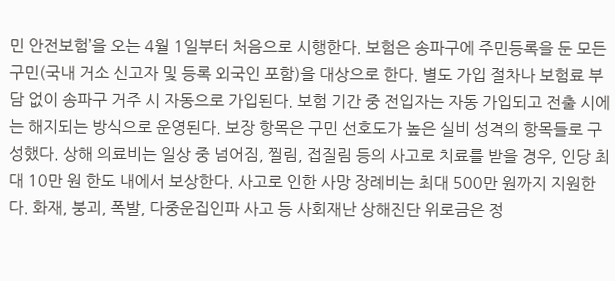민 안전보험’을 오는 4월 1일부터 처음으로 시행한다. 보험은 송파구에 주민등록을 둔 모든 구민(국내 거소 신고자 및 등록 외국인 포함)을 대상으로 한다. 별도 가입 절차나 보험료 부담 없이 송파구 거주 시 자동으로 가입된다. 보험 기간 중 전입자는 자동 가입되고 전출 시에는 해지되는 방식으로 운영된다. 보장 항목은 구민 선호도가 높은 실비 성격의 항목들로 구성했다. 상해 의료비는 일상 중 넘어짐, 찔림, 접질림 등의 사고로 치료를 받을 경우, 인당 최대 10만 원 한도 내에서 보상한다. 사고로 인한 사망 장례비는 최대 500만 원까지 지원한다. 화재, 붕괴, 폭발, 다중운집인파 사고 등 사회재난 상해진단 위로금은 정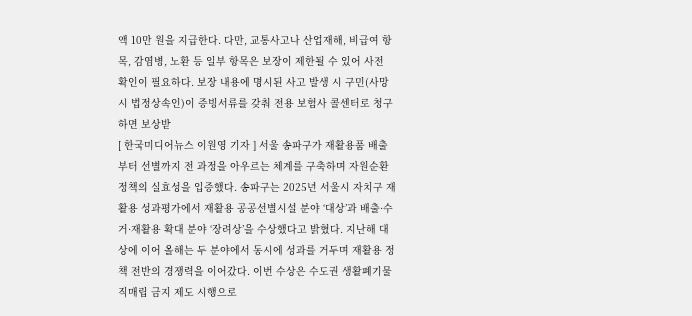액 10만 원을 지급한다. 다만, 교통사고나 산업재해, 비급여 항목, 감염병, 노환 등 일부 항목은 보장이 제한될 수 있어 사전 확인이 필요하다. 보장 내용에 명시된 사고 발생 시 구민(사망 시 법정상속인)이 증빙서류를 갖춰 전용 보험사 콜센터로 청구하면 보상받
[ 한국미디어뉴스 이원영 기자 ] 서울 송파구가 재활용품 배출부터 선별까지 전 과정을 아우르는 체계를 구축하며 자원순환 정책의 실효성을 입증했다. 송파구는 2025년 서울시 자치구 재활용 성과평가에서 재활용 공공선별시설 분야 ‘대상’과 배출·수거·재활용 확대 분야 ‘장려상’을 수상했다고 밝혔다. 지난해 대상에 이어 올해는 두 분야에서 동시에 성과를 거두며 재활용 정책 전반의 경쟁력을 이어갔다. 이번 수상은 수도권 생활폐기물 직매립 금지 제도 시행으로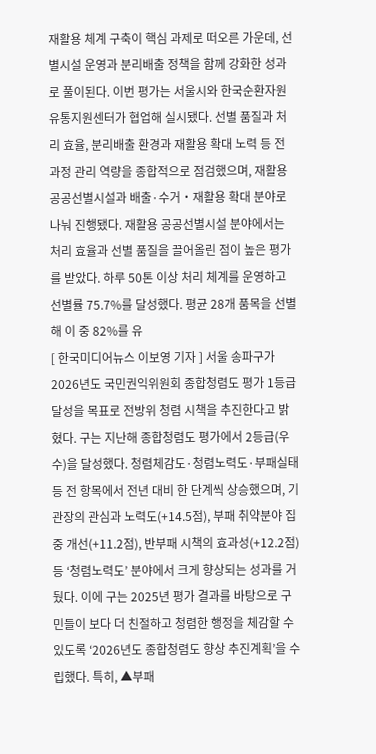재활용 체계 구축이 핵심 과제로 떠오른 가운데, 선별시설 운영과 분리배출 정책을 함께 강화한 성과로 풀이된다. 이번 평가는 서울시와 한국순환자원유통지원센터가 협업해 실시됐다. 선별 품질과 처리 효율, 분리배출 환경과 재활용 확대 노력 등 전 과정 관리 역량을 종합적으로 점검했으며, 재활용 공공선별시설과 배출·수거‧재활용 확대 분야로 나눠 진행됐다. 재활용 공공선별시설 분야에서는 처리 효율과 선별 품질을 끌어올린 점이 높은 평가를 받았다. 하루 50톤 이상 처리 체계를 운영하고 선별률 75.7%를 달성했다. 평균 28개 품목을 선별해 이 중 82%를 유
[ 한국미디어뉴스 이보영 기자 ] 서울 송파구가 2026년도 국민권익위원회 종합청렴도 평가 1등급 달성을 목표로 전방위 청렴 시책을 추진한다고 밝혔다. 구는 지난해 종합청렴도 평가에서 2등급(우수)을 달성했다. 청렴체감도·청렴노력도·부패실태 등 전 항목에서 전년 대비 한 단계씩 상승했으며, 기관장의 관심과 노력도(+14.5점), 부패 취약분야 집중 개선(+11.2점), 반부패 시책의 효과성(+12.2점) 등 ‘청렴노력도’ 분야에서 크게 향상되는 성과를 거뒀다. 이에 구는 2025년 평가 결과를 바탕으로 구민들이 보다 더 친절하고 청렴한 행정을 체감할 수 있도록 ‘2026년도 종합청렴도 향상 추진계획’을 수립했다. 특히, ▲부패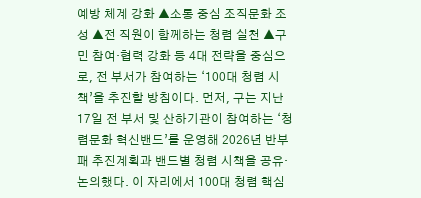예방 체계 강화 ▲소통 중심 조직문화 조성 ▲전 직원이 함께하는 청렴 실천 ▲구민 참여·협력 강화 등 4대 전략을 중심으로, 전 부서가 참여하는 ‘100대 청렴 시책’을 추진할 방침이다. 먼저, 구는 지난 17일 전 부서 및 산하기관이 참여하는 ‘청렴문화 혁신밴드’를 운영해 2026년 반부패 추진계획과 밴드별 청렴 시책을 공유·논의했다. 이 자리에서 100대 청렴 핵심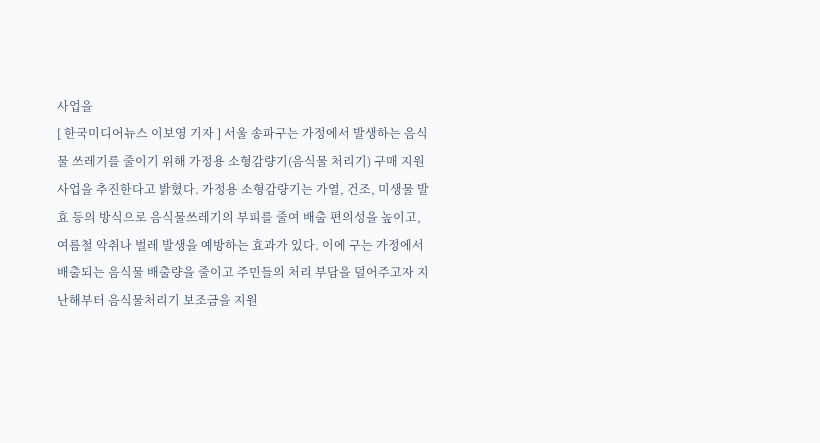사업을
[ 한국미디어뉴스 이보영 기자 ] 서울 송파구는 가정에서 발생하는 음식물 쓰레기를 줄이기 위해 가정용 소형감량기(음식물 처리기) 구매 지원 사업을 추진한다고 밝혔다. 가정용 소형감량기는 가열, 건조, 미생물 발효 등의 방식으로 음식물쓰레기의 부피를 줄여 배출 편의성을 높이고, 여름철 악취나 벌레 발생을 예방하는 효과가 있다. 이에 구는 가정에서 배출되는 음식물 배출량을 줄이고 주민들의 처리 부담을 덜어주고자 지난해부터 음식물처리기 보조금을 지원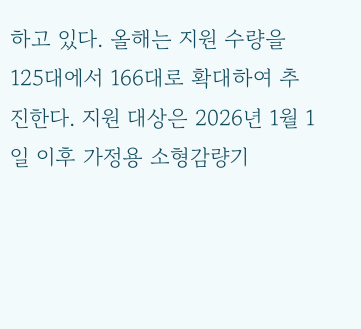하고 있다. 올해는 지원 수량을 125대에서 166대로 확대하여 추진한다. 지원 대상은 2026년 1월 1일 이후 가정용 소형감량기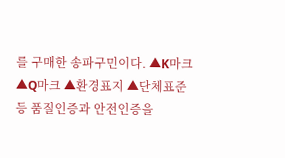를 구매한 송파구민이다. ▲K마크 ▲Q마크 ▲환경표지 ▲단체표준 등 품질인증과 안전인증을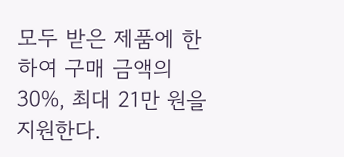모두 받은 제품에 한하여 구매 금액의 30%, 최대 21만 원을 지원한다.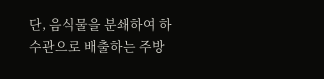단, 음식물을 분쇄하여 하수관으로 배출하는 주방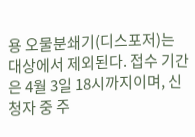용 오물분쇄기(디스포저)는 대상에서 제외된다. 접수 기간은 4월 3일 18시까지이며, 신청자 중 주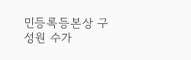민등록등본상 구성원 수가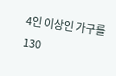4인 이상인 가구를 130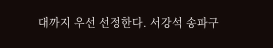대까지 우선 선정한다. 서강석 송파구